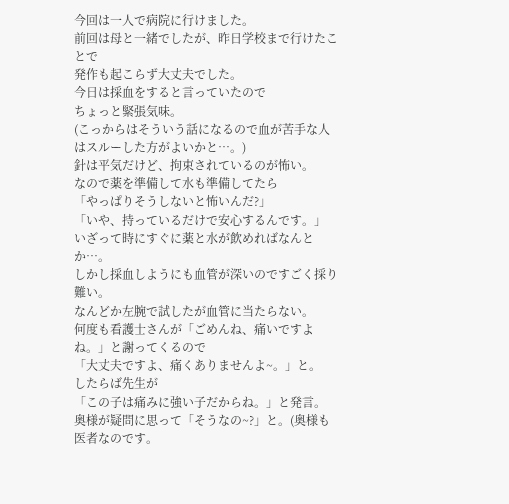今回は一人で病院に行けました。
前回は母と一緒でしたが、昨日学校まで行けたことで
発作も起こらず大丈夫でした。
今日は採血をすると言っていたので
ちょっと緊張気味。
(こっからはそういう話になるので血が苦手な人はスルーした方がよいかと…。)
針は平気だけど、拘束されているのが怖い。
なので薬を準備して水も準備してたら
「やっぱりそうしないと怖いんだ?」
「いや、持っているだけで安心するんです。」
いざって時にすぐに薬と水が飲めればなんとか…。
しかし採血しようにも血管が深いのですごく採り難い。
なんどか左腕で試したが血管に当たらない。
何度も看護士さんが「ごめんね、痛いですよね。」と謝ってくるので
「大丈夫ですよ、痛くありませんよ~。」と。
したらば先生が
「この子は痛みに強い子だからね。」と発言。
奥様が疑問に思って「そうなの~?」と。(奥様も医者なのです。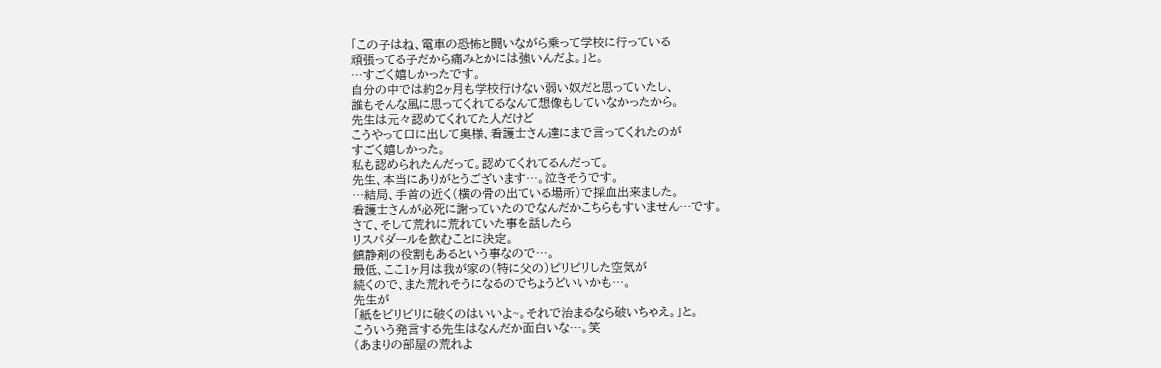「この子はね、電車の恐怖と闘いながら乗って学校に行っている
頑張ってる子だから痛みとかには強いんだよ。」と。
…すごく嬉しかったです。
自分の中では約2ヶ月も学校行けない弱い奴だと思っていたし、
誰もそんな風に思ってくれてるなんて想像もしていなかったから。
先生は元々認めてくれてた人だけど
こうやって口に出して奥様、看護士さん達にまで言ってくれたのが
すごく嬉しかった。
私も認められたんだって。認めてくれてるんだって。
先生、本当にありがとうございます…。泣きそうです。
…結局、手首の近く(横の骨の出ている場所)で採血出来ました。
看護士さんが必死に謝っていたのでなんだかこちらもすいません…です。
さて、そして荒れに荒れていた事を話したら
リスパダールを飲むことに決定。
鎮静剤の役割もあるという事なので…。
最低、ここ1ヶ月は我が家の(特に父の)ピリピリした空気が
続くので、また荒れそうになるのでちょうどいいかも…。
先生が
「紙をビリビリに破くのはいいよ~。それで治まるなら破いちゃえ。」と。
こういう発言する先生はなんだか面白いな…。笑
(あまりの部屋の荒れよ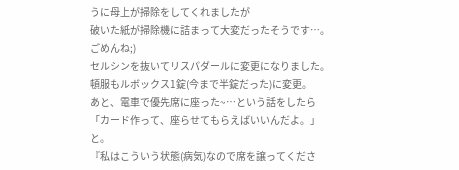うに母上が掃除をしてくれましたが
破いた紙が掃除機に詰まって大変だったそうです…。ごめんね;)
セルシンを抜いてリスパダールに変更になりました。
頓服もルボックス1錠(今まで半錠だった)に変更。
あと、電車で優先席に座った~…という話をしたら
「カード作って、座らせてもらえばいいんだよ。」と。
『私はこういう状態(病気)なので席を譲ってくださ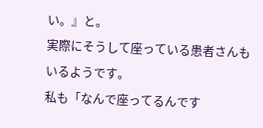い。』と。
実際にそうして座っている患者さんもいるようです。
私も「なんで座ってるんです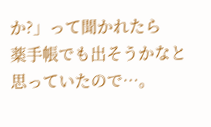か?」って聞かれたら
薬手帳でも出そうかなと思っていたので…。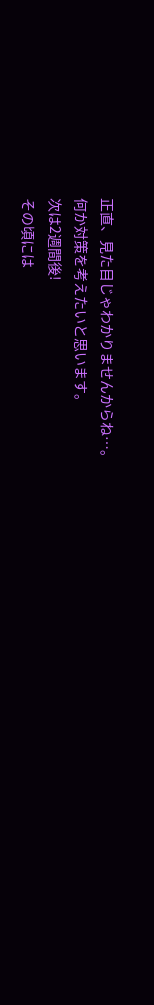正直、見た目じゃわかりませんからね…。
何か対策を考えたいと思います。
次は2週間後!
その頃には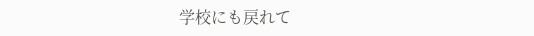学校にも戻れて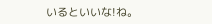いるといいな!ね。